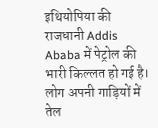इथियोपिया की राजधानी Addis Ababa में पेट्रोल की भारी किल्लत हो गई है। लोग अपनी गाड़ियों में तेल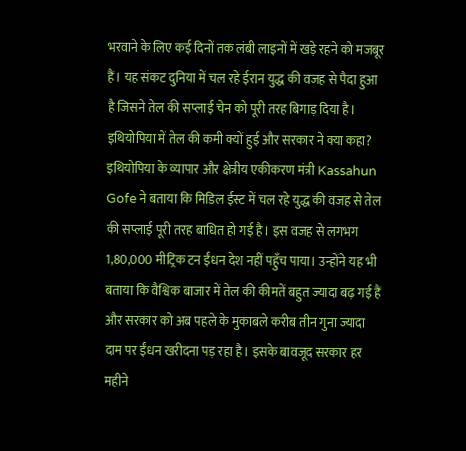भरवाने के लिए कई दिनों तक लंबी लाइनों में खड़े रहने को मजबूर हैं। यह संकट दुनिया में चल रहे ईरान युद्ध की वजह से पैदा हुआ है जिसने तेल की सप्लाई चेन को पूरी तरह बिगाड़ दिया है।
इथियोपिया में तेल की कमी क्यों हुई और सरकार ने क्या कहा?
इथियोपिया के व्यापार और क्षेत्रीय एकीकरण मंत्री Kassahun Gofe ने बताया कि मिडिल ईस्ट में चल रहे युद्ध की वजह से तेल की सप्लाई पूरी तरह बाधित हो गई है। इस वजह से लगभग 1,80,000 मीट्रिक टन ईंधन देश नहीं पहुँच पाया। उन्होंने यह भी बताया कि वैश्विक बाजार में तेल की कीमतें बहुत ज्यादा बढ़ गई हैं और सरकार को अब पहले के मुकाबले करीब तीन गुना ज्यादा दाम पर ईंधन खरीदना पड़ रहा है। इसके बावजूद सरकार हर महीने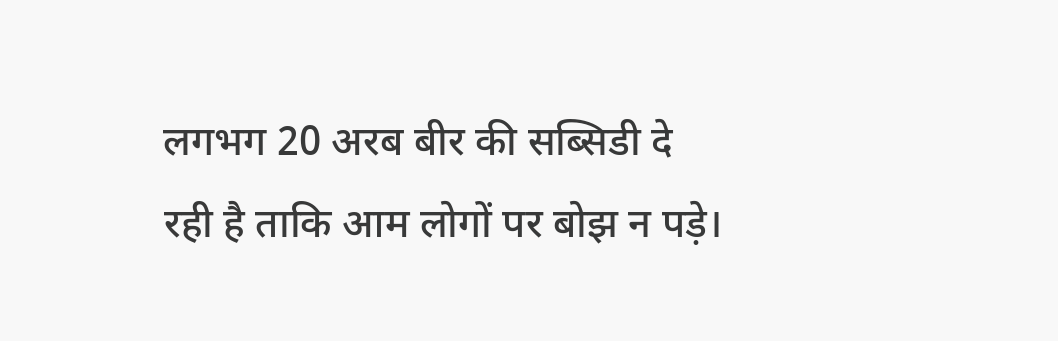लगभग 20 अरब बीर की सब्सिडी दे रही है ताकि आम लोगों पर बोझ न पड़े।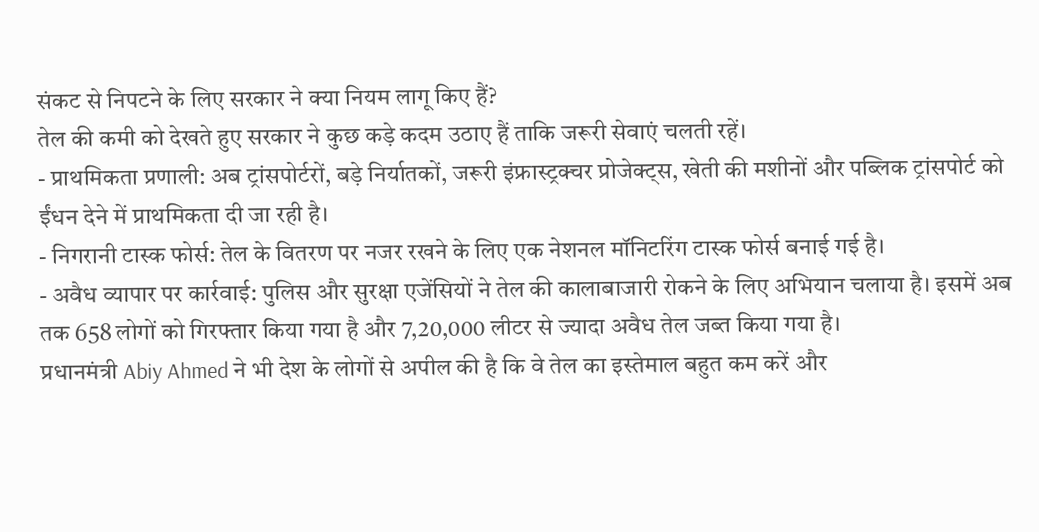संकट से निपटने के लिए सरकार ने क्या नियम लागू किए हैं?
तेल की कमी को देखते हुए सरकार ने कुछ कड़े कदम उठाए हैं ताकि जरूरी सेवाएं चलती रहें।
- प्राथमिकता प्रणाली: अब ट्रांसपोर्टरों, बड़े निर्यातकों, जरूरी इंफ्रास्ट्रक्चर प्रोजेक्ट्स, खेती की मशीनों और पब्लिक ट्रांसपोर्ट को ईंधन देने में प्राथमिकता दी जा रही है।
- निगरानी टास्क फोर्स: तेल के वितरण पर नजर रखने के लिए एक नेशनल मॉनिटरिंग टास्क फोर्स बनाई गई है।
- अवैध व्यापार पर कार्रवाई: पुलिस और सुरक्षा एजेंसियों ने तेल की कालाबाजारी रोकने के लिए अभियान चलाया है। इसमें अब तक 658 लोगों को गिरफ्तार किया गया है और 7,20,000 लीटर से ज्यादा अवैध तेल जब्त किया गया है।
प्रधानमंत्री Abiy Ahmed ने भी देश के लोगों से अपील की है कि वे तेल का इस्तेमाल बहुत कम करें और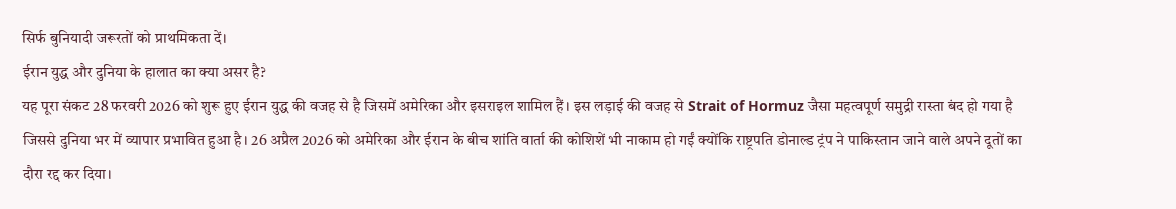सिर्फ बुनियादी जरूरतों को प्राथमिकता दें।
ईरान युद्ध और दुनिया के हालात का क्या असर है?
यह पूरा संकट 28 फरवरी 2026 को शुरू हुए ईरान युद्ध की वजह से है जिसमें अमेरिका और इसराइल शामिल हैं। इस लड़ाई की वजह से Strait of Hormuz जैसा महत्वपूर्ण समुद्री रास्ता बंद हो गया है जिससे दुनिया भर में व्यापार प्रभावित हुआ है। 26 अप्रैल 2026 को अमेरिका और ईरान के बीच शांति वार्ता की कोशिशें भी नाकाम हो गईं क्योंकि राष्ट्रपति डोनाल्ड ट्रंप ने पाकिस्तान जाने वाले अपने दूतों का दौरा रद्द कर दिया।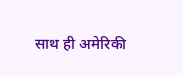साथ ही अमेरिकी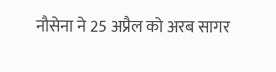नौसेना ने 25 अप्रैल को अरब सागर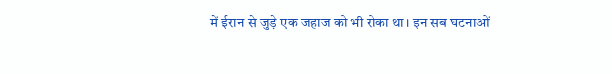में ईरान से जुड़े एक जहाज को भी रोका था। इन सब घटनाओं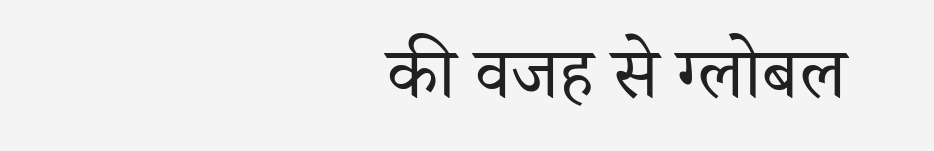की वजह से ग्लोबल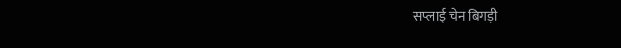सप्लाई चेन बिगड़ी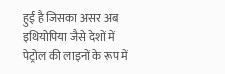हुई है जिसका असर अब इथियोपिया जैसे देशों में पेट्रोल की लाइनों के रूप में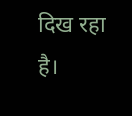दिख रहा है।